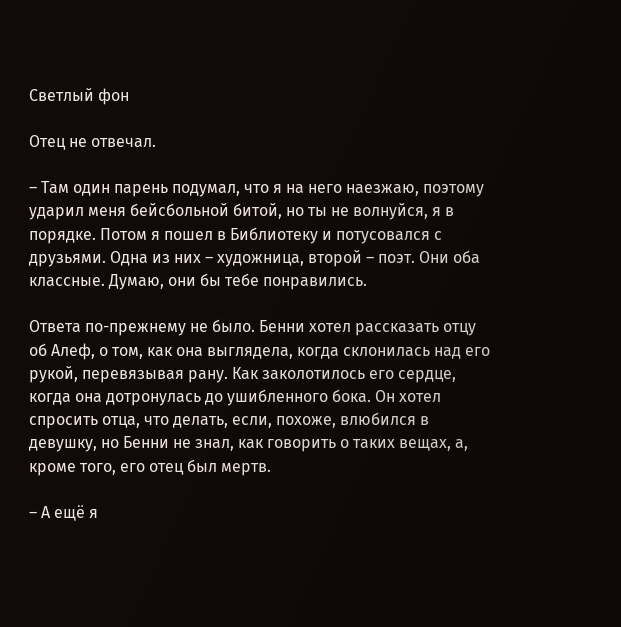Светлый фон

Отец не отвечал.

– Там один парень подумал, что я на него наезжаю, поэтому ударил меня бейсбольной битой, но ты не волнуйся, я в порядке. Потом я пошел в Библиотеку и потусовался с друзьями. Одна из них – художница, второй – поэт. Они оба классные. Думаю, они бы тебе понравились.

Ответа по-прежнему не было. Бенни хотел рассказать отцу об Алеф, о том, как она выглядела, когда склонилась над его рукой, перевязывая рану. Как заколотилось его сердце, когда она дотронулась до ушибленного бока. Он хотел спросить отца, что делать, если, похоже, влюбился в девушку, но Бенни не знал, как говорить о таких вещах, а, кроме того, его отец был мертв.

– А ещё я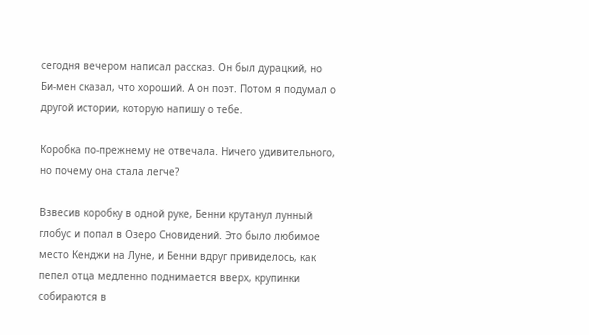сегодня вечером написал рассказ. Он был дурацкий, но Би-мен сказал, что хороший. А он поэт. Потом я подумал о другой истории, которую напишу о тебе.

Коробка по-прежнему не отвечала. Ничего удивительного, но почему она стала легче?

Взвесив коробку в одной руке, Бенни крутанул лунный глобус и попал в Озеро Сновидений. Это было любимое место Кенджи на Луне, и Бенни вдруг привиделось, как пепел отца медленно поднимается вверх, крупинки собираются в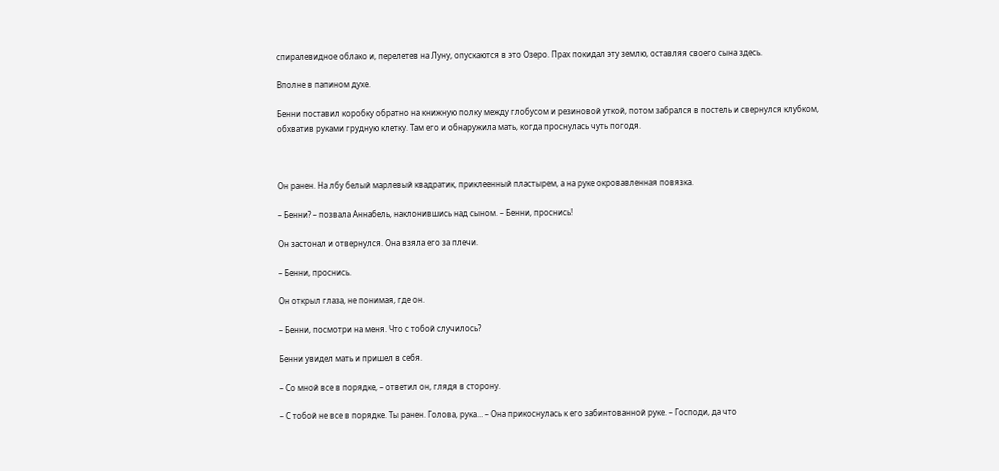спиралевидное облако и, перелетев на Луну, опускаются в это Озеро. Прах покидал эту землю, оставляя своего сына здесь.

Вполне в папином духе.

Бенни поставил коробку обратно на книжную полку между глобусом и резиновой уткой, потом забрался в постель и свернулся клубком, обхватив руками грудную клетку. Там его и обнаружила мать, когда проснулась чуть погодя.



Он ранен. На лбу белый марлевый квадратик, приклеенный пластырем, а на руке окровавленная повязка.

– Бенни? – позвала Аннабель, наклонившись над сыном. – Бенни, проснись!

Он застонал и отвернулся. Она взяла его за плечи.

– Бенни, проснись.

Он открыл глаза, не понимая, где он.

– Бенни, посмотри на меня. Что с тобой случилось?

Бенни увидел мать и пришел в себя.

– Со мной все в порядке, – ответил он, глядя в сторону.

– С тобой не все в порядке. Ты ранен. Голова, рука… – Она прикоснулась к его забинтованной руке. – Господи, да что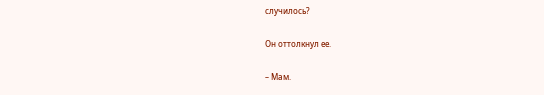случилось?

Он оттолкнул ее.

– Мам.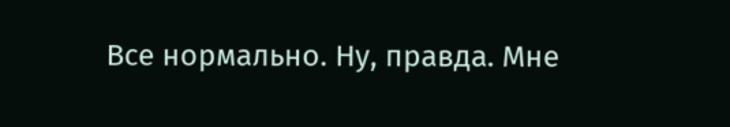Все нормально. Ну, правда. Мне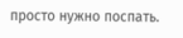просто нужно поспать.